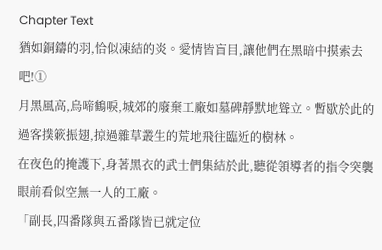Chapter Text
猶如銅鑄的羽,恰似凍結的炎。愛情皆盲目,讓他們在黑暗中摸索去吧!①
月黑風高,烏啼鶴唳,城郊的廢棄工廠如墓碑靜默地聳立。暫歇於此的過客撲簌振翅,掠過雜草叢生的荒地飛往臨近的樹林。
在夜色的掩護下,身著黑衣的武士們集結於此,聽從領導者的指令突襲眼前看似空無一人的工廠。
「副長,四番隊與五番隊皆已就定位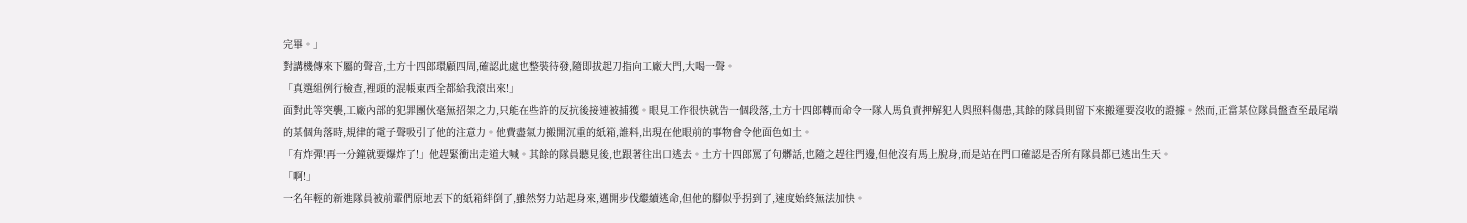完畢。」
對講機傳來下屬的聲音,土方十四郎環顧四周,確認此處也整裝待發,隨即拔起刀指向工廠大門,大喝一聲。
「真選組例行檢查,裡頭的混帳東西全都給我滾出來!」
面對此等突襲,工廠內部的犯罪團伙毫無招架之力,只能在些許的反抗後接連被捕獲。眼見工作很快就告一個段落,土方十四郎轉而命令一隊人馬負責押解犯人與照料傷患,其餘的隊員則留下來搬運要沒收的證據。然而,正當某位隊員盤查至最尾端的某個角落時,規律的電子聲吸引了他的注意力。他費盡氣力搬開沉重的紙箱,誰料,出現在他眼前的事物會令他面色如土。
「有炸彈!再一分鐘就要爆炸了!」他趕緊衝出走道大喊。其餘的隊員聽見後,也跟著往出口逃去。土方十四郎罵了句髒話,也隨之趕往門邊,但他沒有馬上脫身,而是站在門口確認是否所有隊員都已逃出生天。
「啊!」
一名年輕的新進隊員被前輩們原地丟下的紙箱絆倒了,雖然努力站起身來,邁開步伐繼續逃命,但他的腳似乎拐到了,速度始終無法加快。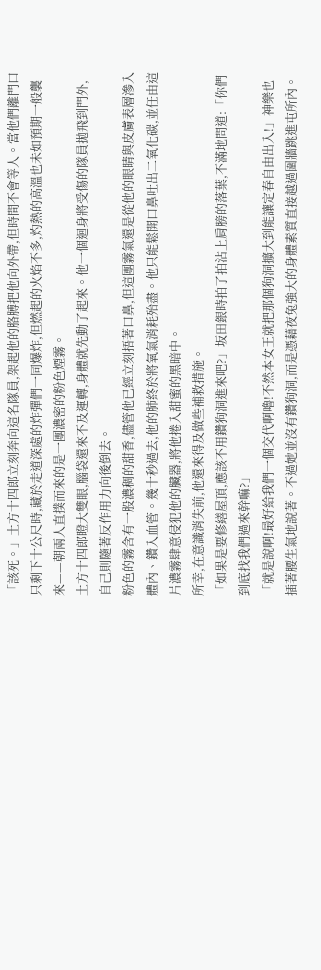「該死。」土方十四郎立刻奔向這名隊員,架起他的胳膊把他向外帶,但時間不會等人。當他們離門口只剩下十公尺時,藏於走道深處的炸彈們一同爆炸,但燃起的火焰不多,灼熱的高溫也未如預期一般襲來——朝兩人直撲而來的是一團濃密的粉色煙霧。
土方十四郎瞪大雙眼,腦袋還來不及運轉,身體就先動了起來。他一個迴身將受傷的隊員拋飛到門外,自己則隨著反作用力向後倒去。
粉色的霧含有一股濃稠的甜香,儘管他已經立刻捂著口鼻,但這團霧氣還是從他的眼睛與皮膚表層滲入體內、鑽入血管。幾十秒過去,他的肺終於將氧氣消耗殆盡。他只能鬆開口鼻吐出二氧化碳,並任由這片濃霧肆意侵犯他的臟器,將他捲入甜蜜的黑暗中。
所幸,在意識消失前,他還來得及做些補救措施。
「如果是要修繕屋頂,應該不用鑽狗洞進來吧?」坂田銀時拍了拍沾上肩膀的落葉,不滿地問道:「你們到底找我們過來幹嘛?」
「就是說啊!最好給我們一個交代啊嚕!不然本女王就把那個狗洞擴大到能讓定春自由出入!」神樂也插著腰生氣地說著。不過她並沒有鑽狗洞,而是憑藉夜兔強大的身體素質直接越過圍牆跳進屯所內。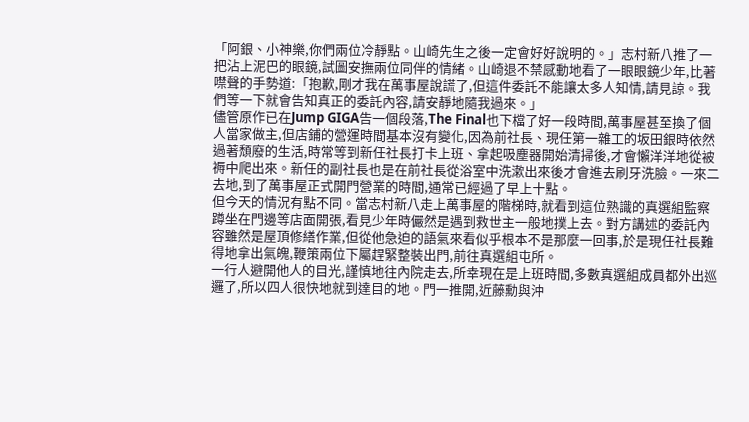「阿銀、小神樂,你們兩位冷靜點。山崎先生之後一定會好好說明的。」志村新八推了一把沾上泥巴的眼鏡,試圖安撫兩位同伴的情緒。山崎退不禁感動地看了一眼眼鏡少年,比著噤聲的手勢道:「抱歉,剛才我在萬事屋說謊了,但這件委託不能讓太多人知情,請見諒。我們等一下就會告知真正的委託內容,請安靜地隨我過來。」
儘管原作已在Jump GIGA告一個段落,The Final也下檔了好一段時間,萬事屋甚至換了個人當家做主,但店鋪的營運時間基本沒有變化,因為前社長、現任第一雜工的坂田銀時依然過著頹廢的生活,時常等到新任社長打卡上班、拿起吸塵器開始清掃後,才會懶洋洋地從被褥中爬出來。新任的副社長也是在前社長從浴室中洗漱出來後才會進去刷牙洗臉。一來二去地,到了萬事屋正式開門營業的時間,通常已經過了早上十點。
但今天的情況有點不同。當志村新八走上萬事屋的階梯時,就看到這位熟識的真選組監察蹲坐在門邊等店面開張,看見少年時儼然是遇到救世主一般地撲上去。對方講述的委託內容雖然是屋頂修繕作業,但從他急迫的語氣來看似乎根本不是那麼一回事,於是現任社長難得地拿出氣魄,鞭策兩位下屬趕緊整裝出門,前往真選組屯所。
一行人避開他人的目光,謹慎地往內院走去,所幸現在是上班時間,多數真選組成員都外出巡邏了,所以四人很快地就到達目的地。門一推開,近藤勳與沖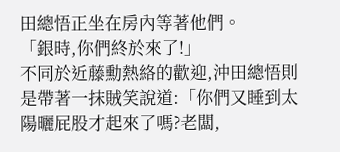田總悟正坐在房內等著他們。
「銀時,你們終於來了!」
不同於近藤勳熱絡的歡迎,沖田總悟則是帶著一抹賊笑說道:「你們又睡到太陽曬屁股才起來了嗎?老闆,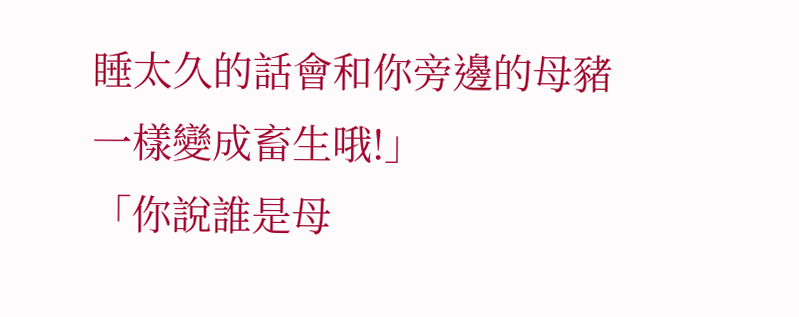睡太久的話會和你旁邊的母豬一樣變成畜生哦!」
「你說誰是母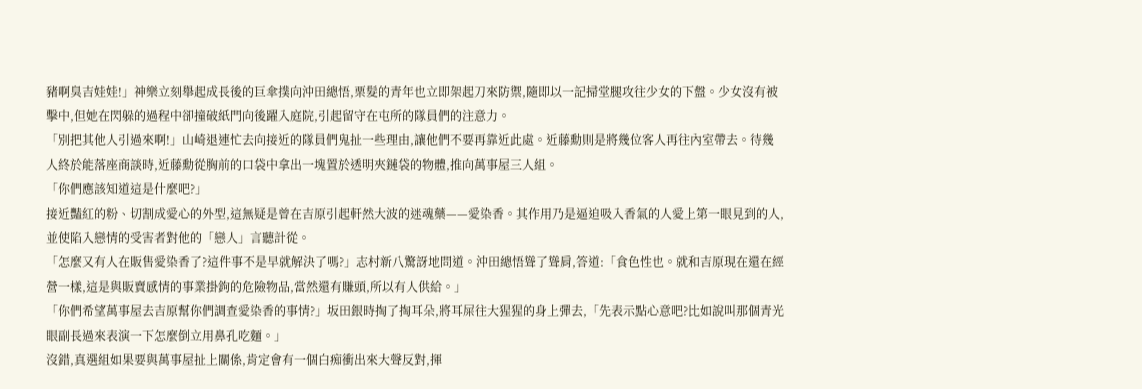豬啊臭吉娃娃!」神樂立刻舉起成長後的巨傘撲向沖田總悟,栗髮的青年也立即架起刀來防禦,隨即以一記掃堂腿攻往少女的下盤。少女沒有被擊中,但她在閃躲的過程中卻撞破紙門向後躍入庭院,引起留守在屯所的隊員們的注意力。
「別把其他人引過來啊!」山崎退連忙去向接近的隊員們鬼扯一些理由,讓他們不要再靠近此處。近藤勳則是將幾位客人再往內室帶去。待幾人終於能落座商談時,近藤勳從胸前的口袋中拿出一塊置於透明夾鏈袋的物體,推向萬事屋三人組。
「你們應該知道這是什麼吧?」
接近豔紅的粉、切割成愛心的外型,這無疑是曾在吉原引起軒然大波的迷魂藥——愛染香。其作用乃是逼迫吸入香氣的人愛上第一眼見到的人,並使陷入戀情的受害者對他的「戀人」言聽計從。
「怎麼又有人在販售愛染香了?這件事不是早就解決了嗎?」志村新八驚訝地問道。沖田總悟聳了聳肩,答道:「食色性也。就和吉原現在還在經營一樣,這是與販賣感情的事業掛鉤的危險物品,當然還有賺頭,所以有人供給。」
「你們希望萬事屋去吉原幫你們調查愛染香的事情?」坂田銀時掏了掏耳朵,將耳屎往大猩猩的身上彈去,「先表示點心意吧?比如說叫那個青光眼副長過來表演一下怎麼倒立用鼻孔吃麵。」
沒錯,真選組如果要與萬事屋扯上關係,肯定會有一個白痴衝出來大聲反對,揮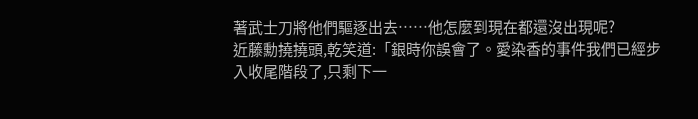著武士刀將他們驅逐出去……他怎麼到現在都還沒出現呢?
近藤勳撓撓頭,乾笑道:「銀時你誤會了。愛染香的事件我們已經步入收尾階段了,只剩下一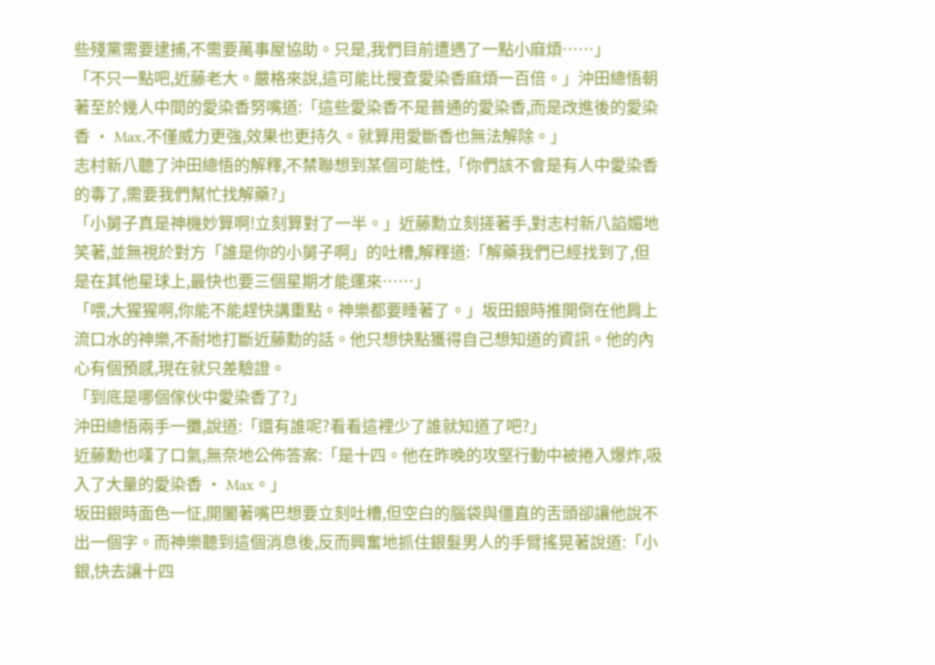些殘黨需要逮捕,不需要萬事屋協助。只是,我們目前遭遇了一點小麻煩……」
「不只一點吧,近藤老大。嚴格來說,這可能比搜查愛染香麻煩一百倍。」沖田總悟朝著至於幾人中間的愛染香努嘴道:「這些愛染香不是普通的愛染香,而是改進後的愛染香 • Max,不僅威力更強,效果也更持久。就算用愛斷香也無法解除。」
志村新八聽了沖田總悟的解釋,不禁聯想到某個可能性,「你們該不會是有人中愛染香的毒了,需要我們幫忙找解藥?」
「小舅子真是神機妙算啊!立刻算對了一半。」近藤勳立刻搓著手,對志村新八諂媚地笑著,並無視於對方「誰是你的小舅子啊」的吐槽,解釋道:「解藥我們已經找到了,但是在其他星球上,最快也要三個星期才能運來……」
「喂,大猩猩啊,你能不能趕快講重點。神樂都要睡著了。」坂田銀時推開倒在他肩上流口水的神樂,不耐地打斷近藤勳的話。他只想快點獲得自己想知道的資訊。他的內心有個預感,現在就只差驗證。
「到底是哪個傢伙中愛染香了?」
沖田總悟兩手一攤,說道:「還有誰呢?看看這裡少了誰就知道了吧?」
近藤勳也嘆了口氣,無奈地公佈答案:「是十四。他在昨晚的攻堅行動中被捲入爆炸,吸入了大量的愛染香 • Max。」
坂田銀時面色一怔,開闔著嘴巴想要立刻吐槽,但空白的腦袋與僵直的舌頭卻讓他說不出一個字。而神樂聽到這個消息後,反而興奮地抓住銀髮男人的手臂搖晃著說道:「小銀,快去讓十四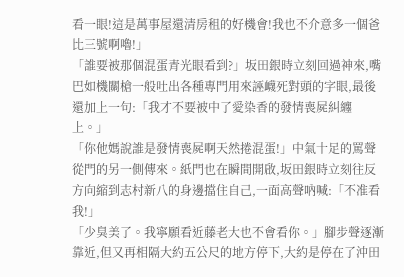看一眼!這是萬事屋還清房租的好機會!我也不介意多一個爸比三號啊嚕!」
「誰要被那個混蛋青光眼看到?」坂田銀時立刻回過神來,嘴巴如機關槍一般吐出各種專門用來誣衊死對頭的字眼,最後還加上一句:「我才不要被中了愛染香的發情喪屍糾纏上。」
「你他媽說誰是發情喪屍啊天然捲混蛋!」中氣十足的罵聲從門的另一側傳來。紙門也在瞬間開啟,坂田銀時立刻往反方向縮到志村新八的身邊擋住自己,一面高聲吶喊:「不准看我!」
「少臭美了。我寧願看近藤老大也不會看你。」腳步聲逐漸靠近,但又再相隔大約五公尺的地方停下,大約是停在了沖田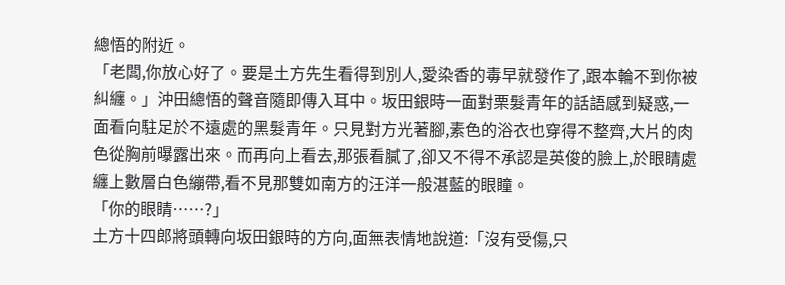總悟的附近。
「老闆,你放心好了。要是土方先生看得到別人,愛染香的毒早就發作了,跟本輪不到你被糾纏。」沖田總悟的聲音隨即傳入耳中。坂田銀時一面對栗髮青年的話語感到疑惑,一面看向駐足於不遠處的黑髮青年。只見對方光著腳,素色的浴衣也穿得不整齊,大片的肉色從胸前曝露出來。而再向上看去,那張看膩了,卻又不得不承認是英俊的臉上,於眼睛處纏上數層白色繃帶,看不見那雙如南方的汪洋一般湛藍的眼瞳。
「你的眼睛……?」
土方十四郎將頭轉向坂田銀時的方向,面無表情地說道:「沒有受傷,只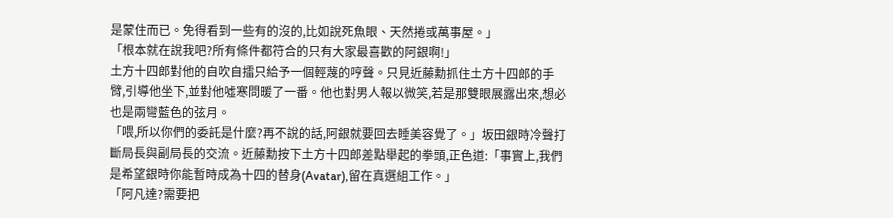是蒙住而已。免得看到一些有的沒的,比如說死魚眼、天然捲或萬事屋。」
「根本就在說我吧?所有條件都符合的只有大家最喜歡的阿銀啊!」
土方十四郎對他的自吹自擂只給予一個輕蔑的哼聲。只見近藤勳抓住土方十四郎的手臂,引導他坐下,並對他噓寒問暖了一番。他也對男人報以微笑,若是那雙眼展露出來,想必也是兩彎藍色的弦月。
「喂,所以你們的委託是什麼?再不說的話,阿銀就要回去睡美容覺了。」坂田銀時冷聲打斷局長與副局長的交流。近藤勳按下土方十四郎差點舉起的拳頭,正色道:「事實上,我們是希望銀時你能暫時成為十四的替身(Avatar),留在真選組工作。」
「阿凡達?需要把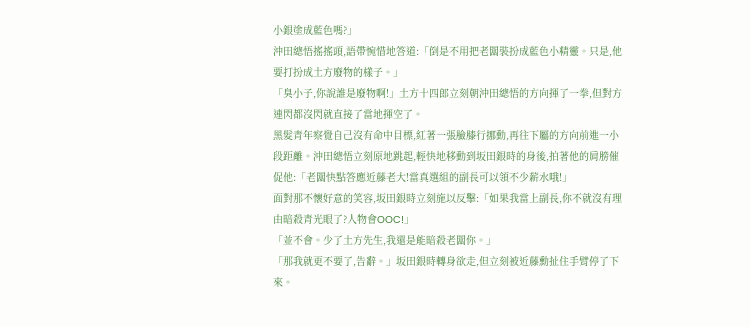小銀塗成藍色嗎?」
沖田總悟搖搖頭,語帶惋惜地答道:「倒是不用把老闆裝扮成藍色小精靈。只是,他要打扮成土方廢物的樣子。」
「臭小子,你說誰是廢物啊!」土方十四郎立刻朝沖田總悟的方向揮了一拳,但對方連閃都沒閃就直接了當地揮空了。
黑髮青年察覺自己沒有命中目標,紅著一張臉膝行挪動,再往下屬的方向前進一小段距離。沖田總悟立刻原地跳起,輕快地移動到坂田銀時的身後,拍著他的肩膀催促他:「老闆快點答應近藤老大!當真選組的副長可以領不少薪水哦!」
面對那不懷好意的笑容,坂田銀時立刻施以反擊:「如果我當上副長,你不就沒有理由暗殺青光眼了?人物會OOC!」
「並不會。少了土方先生,我還是能暗殺老闆你。」
「那我就更不要了,告辭。」坂田銀時轉身欲走,但立刻被近藤勳扯住手臂停了下來。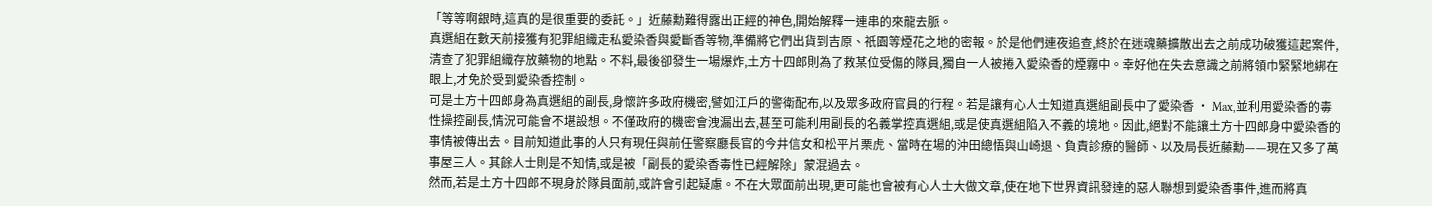「等等啊銀時,這真的是很重要的委託。」近藤勳難得露出正經的神色,開始解釋一連串的來龍去脈。
真選組在數天前接獲有犯罪組織走私愛染香與愛斷香等物,準備將它們出貨到吉原、祇園等煙花之地的密報。於是他們連夜追查,終於在迷魂藥擴散出去之前成功破獲這起案件,清查了犯罪組織存放藥物的地點。不料,最後卻發生一場爆炸,土方十四郎則為了救某位受傷的隊員,獨自一人被捲入愛染香的煙霧中。幸好他在失去意識之前將領巾緊緊地綁在眼上,才免於受到愛染香控制。
可是土方十四郎身為真選組的副長,身懷許多政府機密,譬如江戶的警衛配布,以及眾多政府官員的行程。若是讓有心人士知道真選組副長中了愛染香 • Max,並利用愛染香的毒性操控副長,情況可能會不堪設想。不僅政府的機密會洩漏出去,甚至可能利用副長的名義掌控真選組,或是使真選組陷入不義的境地。因此,絕對不能讓土方十四郎身中愛染香的事情被傳出去。目前知道此事的人只有現任與前任警察廳長官的今井信女和松平片栗虎、當時在場的沖田總悟與山崎退、負責診療的醫師、以及局長近藤勳——現在又多了萬事屋三人。其餘人士則是不知情,或是被「副長的愛染香毒性已經解除」蒙混過去。
然而,若是土方十四郎不現身於隊員面前,或許會引起疑慮。不在大眾面前出現,更可能也會被有心人士大做文章,使在地下世界資訊發達的惡人聯想到愛染香事件,進而將真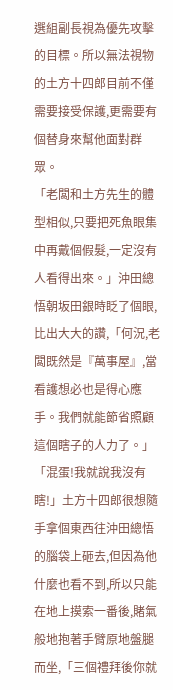選組副長視為優先攻擊的目標。所以無法視物的土方十四郎目前不僅需要接受保護,更需要有個替身來幫他面對群眾。
「老闆和土方先生的體型相似,只要把死魚眼集中再戴個假髮,一定沒有人看得出來。」沖田總悟朝坂田銀時眨了個眼,比出大大的讚,「何況,老闆既然是『萬事屋』,當看護想必也是得心應手。我們就能節省照顧這個瞎子的人力了。」
「混蛋!我就說我沒有瞎!」土方十四郎很想隨手拿個東西往沖田總悟的腦袋上砸去,但因為他什麼也看不到,所以只能在地上摸索一番後,賭氣般地抱著手臂原地盤腿而坐,「三個禮拜後你就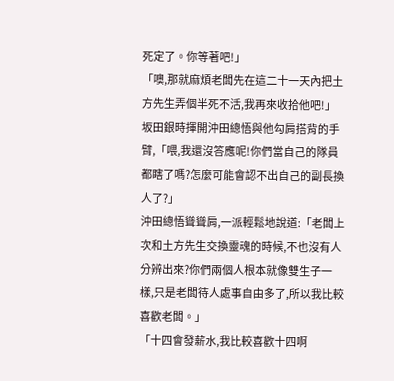死定了。你等著吧!」
「噢,那就麻煩老闆先在這二十一天內把土方先生弄個半死不活,我再來收拾他吧!」
坂田銀時揮開沖田總悟與他勾肩搭背的手臂,「喂,我還沒答應呢!你們當自己的隊員都瞎了嗎?怎麼可能會認不出自己的副長換人了?」
沖田總悟聳聳肩,一派輕鬆地說道:「老闆上次和土方先生交換靈魂的時候,不也沒有人分辨出來?你們兩個人根本就像雙生子一樣,只是老闆待人處事自由多了,所以我比較喜歡老闆。」
「十四會發薪水,我比較喜歡十四啊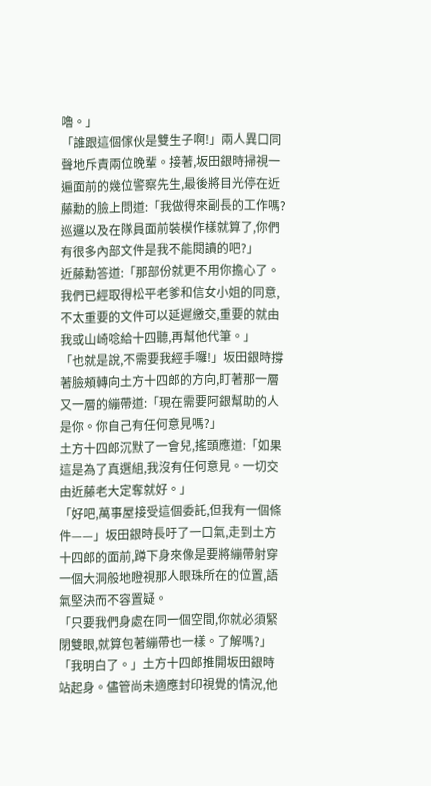嚕。」
「誰跟這個傢伙是雙生子啊!」兩人異口同聲地斥責兩位晚輩。接著,坂田銀時掃視一遍面前的幾位警察先生,最後將目光停在近藤勳的臉上問道:「我做得來副長的工作嗎?巡邏以及在隊員面前裝模作樣就算了,你們有很多內部文件是我不能閱讀的吧?」
近藤勳答道:「那部份就更不用你擔心了。我們已經取得松平老爹和信女小姐的同意,不太重要的文件可以延遲繳交,重要的就由我或山崎唸給十四聽,再幫他代筆。」
「也就是說,不需要我經手囉!」坂田銀時撐著臉頰轉向土方十四郎的方向,盯著那一層又一層的繃帶道:「現在需要阿銀幫助的人是你。你自己有任何意見嗎?」
土方十四郎沉默了一會兒,搖頭應道:「如果這是為了真選組,我沒有任何意見。一切交由近藤老大定奪就好。」
「好吧,萬事屋接受這個委託,但我有一個條件——」坂田銀時長吁了一口氣,走到土方十四郎的面前,蹲下身來像是要將繃帶射穿一個大洞般地瞪視那人眼珠所在的位置,語氣堅決而不容置疑。
「只要我們身處在同一個空間,你就必須緊閉雙眼,就算包著繃帶也一樣。了解嗎?」
「我明白了。」土方十四郎推開坂田銀時站起身。儘管尚未適應封印視覺的情況,他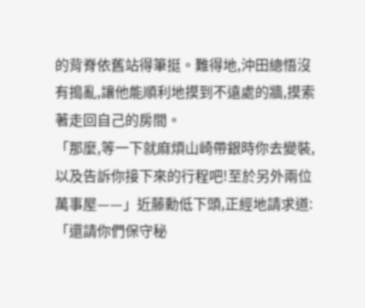的背脊依舊站得筆挺。難得地,沖田總悟沒有搗亂,讓他能順利地摸到不遠處的牆,摸索著走回自己的房間。
「那麼,等一下就麻煩山崎帶銀時你去變裝,以及告訴你接下來的行程吧!至於另外兩位萬事屋——」近藤勳低下頭,正經地請求道:「還請你們保守秘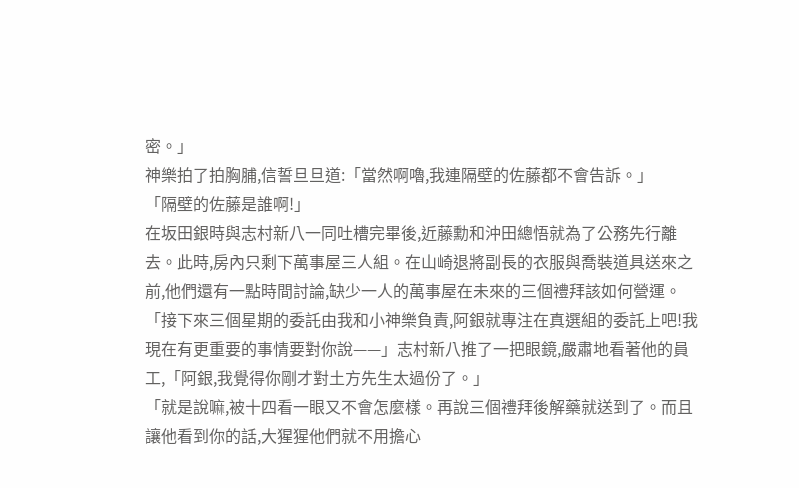密。」
神樂拍了拍胸脯,信誓旦旦道:「當然啊嚕,我連隔壁的佐藤都不會告訴。」
「隔壁的佐藤是誰啊!」
在坂田銀時與志村新八一同吐槽完畢後,近藤勳和沖田總悟就為了公務先行離去。此時,房內只剩下萬事屋三人組。在山崎退將副長的衣服與喬裝道具送來之前,他們還有一點時間討論,缺少一人的萬事屋在未來的三個禮拜該如何營運。
「接下來三個星期的委託由我和小神樂負責,阿銀就專注在真選組的委託上吧!我現在有更重要的事情要對你說——」志村新八推了一把眼鏡,嚴肅地看著他的員工,「阿銀,我覺得你剛才對土方先生太過份了。」
「就是說嘛,被十四看一眼又不會怎麼樣。再說三個禮拜後解藥就送到了。而且讓他看到你的話,大猩猩他們就不用擔心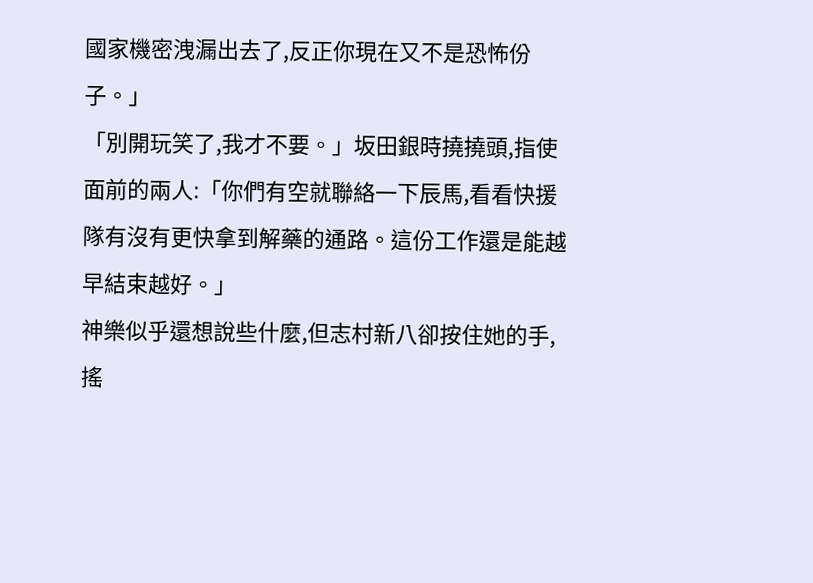國家機密洩漏出去了,反正你現在又不是恐怖份子。」
「別開玩笑了,我才不要。」坂田銀時撓撓頭,指使面前的兩人:「你們有空就聯絡一下辰馬,看看快援隊有沒有更快拿到解藥的通路。這份工作還是能越早結束越好。」
神樂似乎還想說些什麼,但志村新八卻按住她的手,搖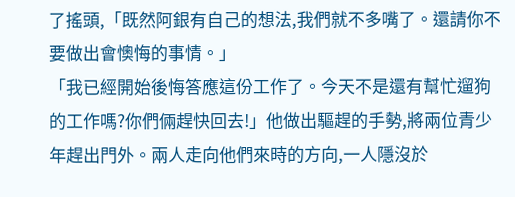了搖頭,「既然阿銀有自己的想法,我們就不多嘴了。還請你不要做出會懊悔的事情。」
「我已經開始後悔答應這份工作了。今天不是還有幫忙遛狗的工作嗎?你們倆趕快回去!」他做出驅趕的手勢,將兩位青少年趕出門外。兩人走向他們來時的方向,一人隱沒於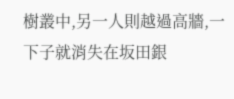樹叢中,另一人則越過高牆,一下子就消失在坂田銀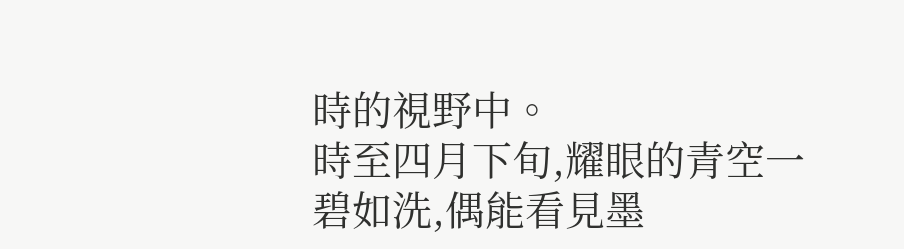時的視野中。
時至四月下旬,耀眼的青空一碧如洗,偶能看見墨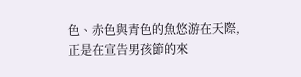色、赤色與青色的魚悠游在天際,正是在宣告男孩節的來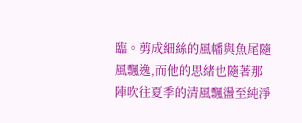臨。剪成細絲的風幡與魚尾隨風飄逸,而他的思緒也隨著那陣吹往夏季的清風飄盪至純淨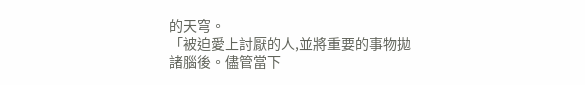的天穹。
「被迫愛上討厭的人,並將重要的事物拋諸腦後。儘管當下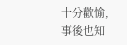十分歡愉,事後也知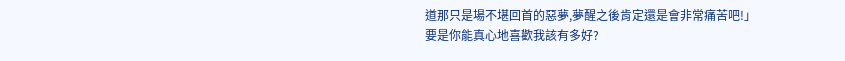道那只是場不堪回首的惡夢,夢醒之後肯定還是會非常痛苦吧!」
要是你能真心地喜歡我該有多好?